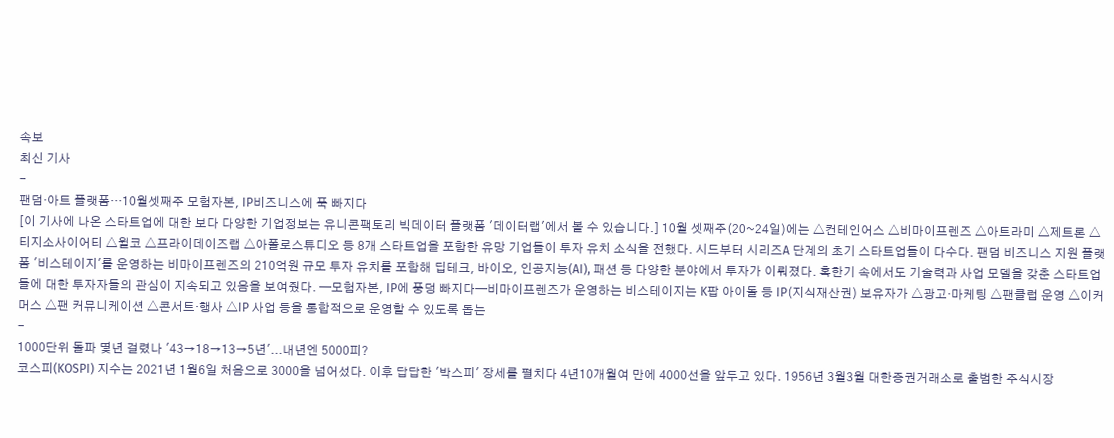속보
최신 기사
-
팬덤·아트 플랫폼…10월셋째주 모험자본, IP비즈니스에 푹 빠지다
[이 기사에 나온 스타트업에 대한 보다 다양한 기업정보는 유니콘팩토리 빅데이터 플랫폼 '데이터랩'에서 볼 수 있습니다.] 10월 셋째주(20~24일)에는 △컨테인어스 △비마이프렌즈 △아트라미 △제트론 △티지소사이어티 △윌코 △프라이데이즈랩 △아폴로스튜디오 등 8개 스타트업을 포함한 유망 기업들이 투자 유치 소식을 전했다. 시드부터 시리즈A 단계의 초기 스타트업들이 다수다. 팬덤 비즈니스 지원 플랫폼 '비스테이지'를 운영하는 비마이프렌즈의 210억원 규모 투자 유치를 포함해 딥테크, 바이오, 인공지능(AI), 패션 등 다양한 분야에서 투자가 이뤄졌다. 혹한기 속에서도 기술력과 사업 모델을 갖춘 스타트업들에 대한 투자자들의 관심이 지속되고 있음을 보여줬다. ━모험자본, IP에 풍덩 빠지다━비마이프렌즈가 운영하는 비스테이지는 K팝 아이돌 등 IP(지식재산권) 보유자가 △광고·마케팅 △팬클럽 운영 △이커머스 △팬 커뮤니케이션 △콘서트·행사 △IP 사업 등을 통합적으로 운영할 수 있도록 돕는
-
1000단위 돌파 몇년 걸렸나 '43→18→13→5년'...내년엔 5000피?
코스피(KOSPI) 지수는 2021년 1월6일 처음으로 3000을 넘어섰다. 이후 답답한 '박스피' 장세를 펼치다 4년10개월여 만에 4000선을 앞두고 있다. 1956년 3월3월 대한증권거래소로 출범한 주식시장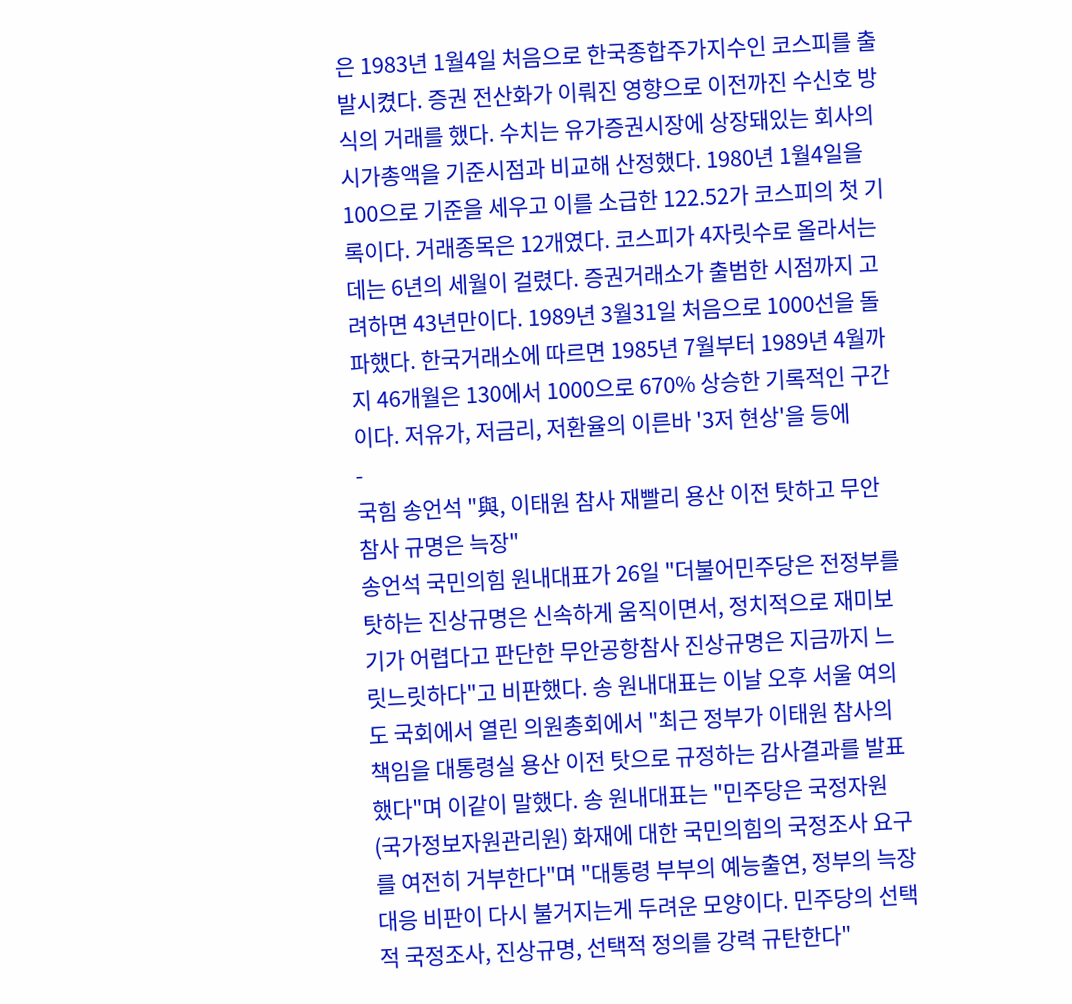은 1983년 1월4일 처음으로 한국종합주가지수인 코스피를 출발시켰다. 증권 전산화가 이뤄진 영향으로 이전까진 수신호 방식의 거래를 했다. 수치는 유가증권시장에 상장돼있는 회사의 시가총액을 기준시점과 비교해 산정했다. 1980년 1월4일을 100으로 기준을 세우고 이를 소급한 122.52가 코스피의 첫 기록이다. 거래종목은 12개였다. 코스피가 4자릿수로 올라서는 데는 6년의 세월이 걸렸다. 증권거래소가 출범한 시점까지 고려하면 43년만이다. 1989년 3월31일 처음으로 1000선을 돌파했다. 한국거래소에 따르면 1985년 7월부터 1989년 4월까지 46개월은 130에서 1000으로 670% 상승한 기록적인 구간이다. 저유가, 저금리, 저환율의 이른바 '3저 현상'을 등에
-
국힘 송언석 "與, 이태원 참사 재빨리 용산 이전 탓하고 무안 참사 규명은 늑장"
송언석 국민의힘 원내대표가 26일 "더불어민주당은 전정부를 탓하는 진상규명은 신속하게 움직이면서, 정치적으로 재미보기가 어렵다고 판단한 무안공항참사 진상규명은 지금까지 느릿느릿하다"고 비판했다. 송 원내대표는 이날 오후 서울 여의도 국회에서 열린 의원총회에서 "최근 정부가 이태원 참사의 책임을 대통령실 용산 이전 탓으로 규정하는 감사결과를 발표했다"며 이같이 말했다. 송 원내대표는 "민주당은 국정자원(국가정보자원관리원) 화재에 대한 국민의힘의 국정조사 요구를 여전히 거부한다"며 "대통령 부부의 예능출연, 정부의 늑장대응 비판이 다시 불거지는게 두려운 모양이다. 민주당의 선택적 국정조사, 진상규명, 선택적 정의를 강력 규탄한다"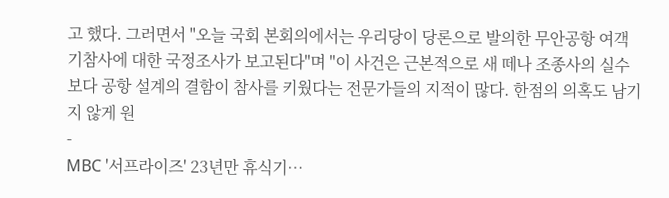고 했다. 그러면서 "오늘 국회 본회의에서는 우리당이 당론으로 발의한 무안공항 여객기참사에 대한 국정조사가 보고된다"며 "이 사건은 근본적으로 새 떼나 조종사의 실수보다 공항 설계의 결함이 참사를 키웠다는 전문가들의 지적이 많다. 한점의 의혹도 남기지 않게 원
-
MBC '서프라이즈' 23년만 휴식기…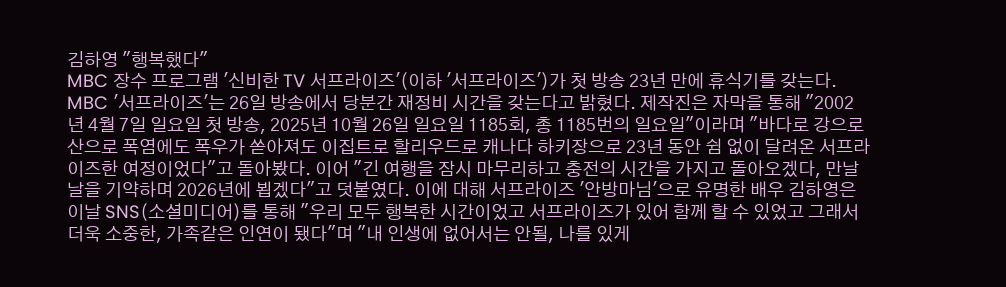김하영 "행복했다"
MBC 장수 프로그램 '신비한 TV 서프라이즈'(이하 '서프라이즈')가 첫 방송 23년 만에 휴식기를 갖는다. MBC '서프라이즈'는 26일 방송에서 당분간 재정비 시간을 갖는다고 밝혔다. 제작진은 자막을 통해 "2002년 4월 7일 일요일 첫 방송, 2025년 10월 26일 일요일 1185회, 총 1185번의 일요일"이라며 "바다로 강으로 산으로 폭염에도 폭우가 쏟아져도 이집트로 할리우드로 캐나다 하키장으로 23년 동안 쉼 없이 달려온 서프라이즈한 여정이었다"고 돌아봤다. 이어 "긴 여행을 잠시 마무리하고 충전의 시간을 가지고 돌아오겠다, 만날 날을 기약하며 2026년에 뵙겠다"고 덧붙였다. 이에 대해 서프라이즈 '안방마님'으로 유명한 배우 김하영은 이날 SNS(소셜미디어)를 통해 "우리 모두 행복한 시간이었고 서프라이즈가 있어 함께 할 수 있었고 그래서 더욱 소중한, 가족같은 인연이 됐다"며 "내 인생에 없어서는 안될, 나를 있게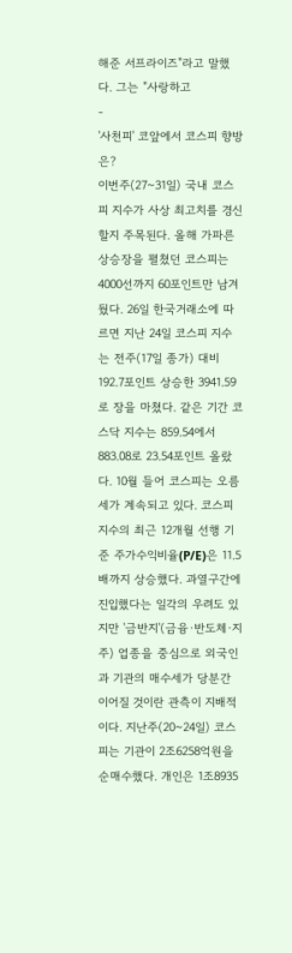해준 서프라이즈"라고 말했다. 그는 "사랑하고
-
'사천피' 코앞에서 코스피 향방은?
이번주(27~31일) 국내 코스피 지수가 사상 최고치를 경신할지 주목된다. 올해 가파른 상승장을 펼쳤던 코스피는 4000선까지 60포인트만 남겨뒀다. 26일 한국거래소에 따르면 지난 24일 코스피 지수는 전주(17일 종가) 대비 192.7포인트 상승한 3941.59로 장을 마쳤다. 같은 기간 코스닥 지수는 859.54에서 883.08로 23.54포인트 올랐다. 10월 들어 코스피는 오름세가 계속되고 있다. 코스피 지수의 최근 12개월 선행 기준 주가수익비율(P/E)은 11.5배까지 상승했다. 과열구간에 진입했다는 일각의 우려도 있지만 '금반지'(금융·반도체·지주) 업종을 중심으로 외국인과 기관의 매수세가 당분간 이어질 것이란 관측이 지배적이다. 지난주(20~24일) 코스피는 기관이 2조6258억원을 순매수했다. 개인은 1조8935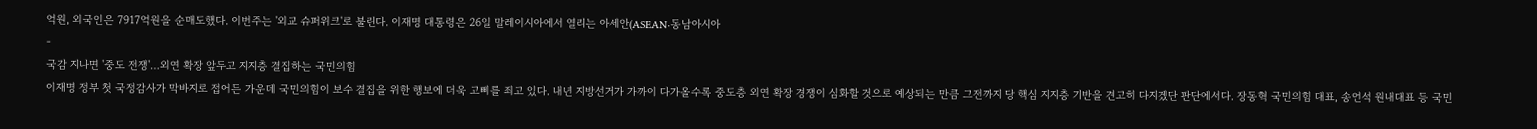억원, 외국인은 7917억원을 순매도했다. 이번주는 '외교 슈퍼위크'로 불린다. 이재명 대통령은 26일 말레이시아에서 열리는 아세안(ASEAN·동남아시아
-
국감 지나면 '중도 전쟁'…외연 확장 앞두고 지지층 결집하는 국민의힘
이재명 정부 첫 국정감사가 막바지로 접어든 가운데 국민의힘이 보수 결집을 위한 행보에 더욱 고삐를 죄고 있다. 내년 지방선거가 가까이 다가올수록 중도층 외연 확장 경쟁이 심화할 것으로 예상되는 만큼 그전까지 당 핵심 지지층 기반을 견고히 다지겠단 판단에서다. 장동혁 국민의힘 대표, 송언석 원내대표 등 국민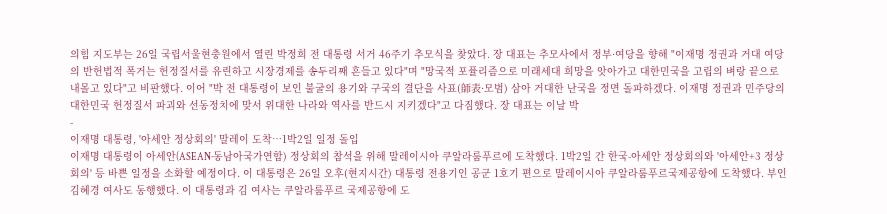의힘 지도부는 26일 국립서울현충원에서 열린 박정희 전 대통령 서거 46주기 추모식을 찾았다. 장 대표는 추모사에서 정부·여당을 향해 "이재명 정권과 거대 여당의 반헌법적 폭거는 헌정질서를 유린하고 시장경제를 송두리째 흔들고 있다"며 "망국적 포퓰리즘으로 미래세대 희망을 앗아가고 대한민국을 고립의 벼랑 끝으로 내몰고 있다"고 비판했다. 이어 "박 전 대통령이 보인 불굴의 용기와 구국의 결단을 사표(師表·모범) 삼아 거대한 난국을 정면 돌파하겠다. 이재명 정권과 민주당의 대한민국 헌정질서 파괴와 선동정치에 맞서 위대한 나라와 역사를 반드시 지키겠다"고 다짐했다. 장 대표는 이날 박
-
이재명 대통령, '아세안 정상회의' 말레이 도착…1박2일 일정 돌입
이재명 대통령이 아세안(ASEAN·동남아국가연합) 정상회의 참석을 위해 말레이시아 쿠알라룸푸르에 도착했다. 1박2일 간 한국-아세안 정상회의와 '아세안+3 정상회의' 등 바쁜 일정을 소화할 예정이다. 이 대통령은 26일 오후(현지시간) 대통령 전용기인 공군 1호기 편으로 말레이시아 쿠알라룸푸르국제공항에 도착했다. 부인 김혜경 여사도 동행했다. 이 대통령과 김 여사는 쿠알라룸푸르 국제공항에 도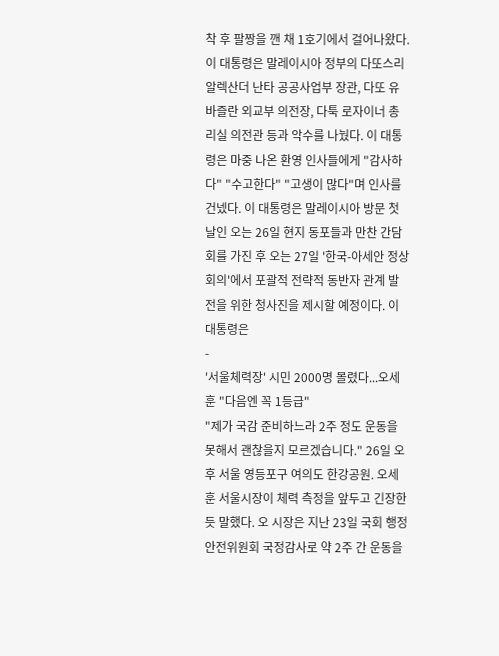착 후 팔짱을 깬 채 1호기에서 걸어나왔다. 이 대통령은 말레이시아 정부의 다또스리 알렉산더 난타 공공사업부 장관, 다또 유바즐란 외교부 의전장, 다툭 로자이너 총리실 의전관 등과 악수를 나눴다. 이 대통령은 마중 나온 환영 인사들에게 "감사하다" "수고한다" "고생이 많다"며 인사를 건넸다. 이 대통령은 말레이시아 방문 첫날인 오는 26일 현지 동포들과 만찬 간담회를 가진 후 오는 27일 '한국-아세안 정상회의'에서 포괄적 전략적 동반자 관계 발전을 위한 청사진을 제시할 예정이다. 이 대통령은
-
'서울체력장' 시민 2000명 몰렸다...오세훈 "다음엔 꼭 1등급"
"제가 국감 준비하느라 2주 정도 운동을 못해서 괜찮을지 모르겠습니다." 26일 오후 서울 영등포구 여의도 한강공원. 오세훈 서울시장이 체력 측정을 앞두고 긴장한 듯 말했다. 오 시장은 지난 23일 국회 행정안전위원회 국정감사로 약 2주 간 운동을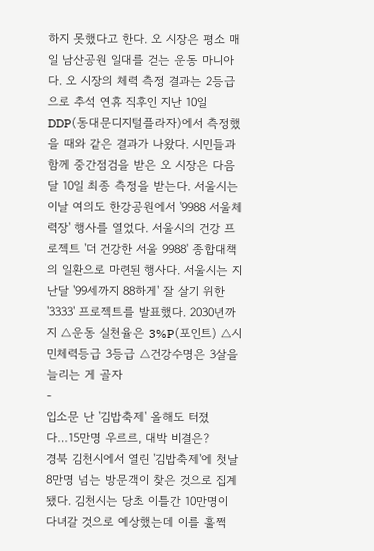하지 못했다고 한다. 오 시장은 평소 매일 남산공원 일대를 걷는 운동 마니아다. 오 시장의 체력 측정 결과는 2등급으로 추석 연휴 직후인 지난 10일 DDP(동대문디지털플라자)에서 측정했을 때와 같은 결과가 나왔다. 시민들과 함께 중간점검을 받은 오 시장은 다음달 10일 최종 측정을 받는다. 서울시는 이날 여의도 한강공원에서 '9988 서울체력장' 행사를 열었다. 서울시의 건강 프로젝트 '더 건강한 서울 9988' 종합대책의 일환으로 마련된 행사다. 서울시는 지난달 '99세까지 88하게' 잘 살기 위한 '3333' 프로젝트를 발표했다. 2030년까지 △운동 실천율은 3%P(포인트) △시민체력등급 3등급 △건강수명은 3살을 늘리는 게 골자
-
입소문 난 '김밥축제' 올해도 터졌다…15만명 우르르, 대박 비결은?
경북 김천시에서 열린 '김밥축제'에 첫날 8만명 넘는 방문객이 찾은 것으로 집계됐다. 김천시는 당초 이틀간 10만명이 다녀갈 것으로 예상했는데 이를 훌쩍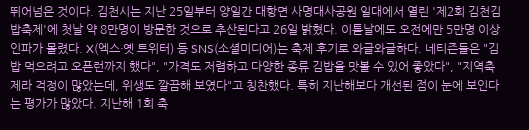뛰어넘은 것이다. 김천시는 지난 25일부터 양일간 대항면 사명대사공원 일대에서 열린 '제2회 김천김밥축제'에 첫날 약 8만명이 방문한 것으로 추산된다고 26일 밝혔다. 이튿날에도 오전에만 5만명 이상 인파가 몰렸다. X(엑스·옛 트위터) 등 SNS(소셜미디어)는 축제 후기로 와글와글하다. 네티즌들은 "김밥 먹으려고 오픈런까지 했다", "가격도 저렴하고 다양한 종류 김밥을 맛볼 수 있어 좋았다", "지역축제라 걱정이 많았는데, 위생도 깔끔해 보였다"고 칭찬했다. 특히 지난해보다 개선된 점이 눈에 보인다는 평가가 많았다. 지난해 1회 축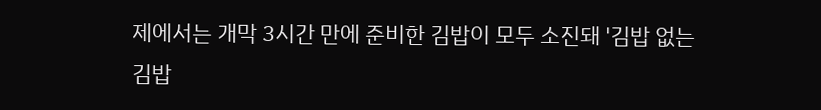제에서는 개막 3시간 만에 준비한 김밥이 모두 소진돼 '김밥 없는 김밥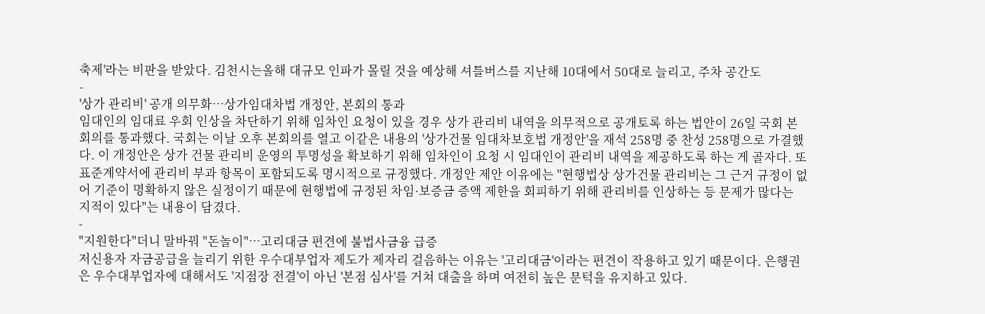축제'라는 비판을 받았다. 김천시는올해 대규모 인파가 몰릴 것을 예상해 셔틀버스를 지난해 10대에서 50대로 늘리고, 주차 공간도
-
'상가 관리비' 공개 의무화…상가임대차법 개정안, 본회의 통과
임대인의 임대료 우회 인상을 차단하기 위해 임차인 요청이 있을 경우 상가 관리비 내역을 의무적으로 공개토록 하는 법안이 26일 국회 본회의를 통과했다. 국회는 이날 오후 본회의를 열고 이같은 내용의 '상가건물 임대차보호법 개정안'을 재석 258명 중 찬성 258명으로 가결했다. 이 개정안은 상가 건물 관리비 운영의 투명성을 확보하기 위해 임차인이 요청 시 임대인이 관리비 내역을 제공하도록 하는 게 골자다. 또 표준계약서에 관리비 부과 항목이 포함되도록 명시적으로 규정했다. 개정안 제안 이유에는 "현행법상 상가건물 관리비는 그 근거 규정이 없어 기준이 명확하지 않은 실정이기 때문에 현행법에 규정된 차임·보증금 증액 제한을 회피하기 위해 관리비를 인상하는 등 문제가 많다는 지적이 있다"는 내용이 담겼다.
-
"지원한다"더니 말바꿔 "돈놀이"…고리대금 편견에 불법사금융 급증
저신용자 자금공급을 늘리기 위한 우수대부업자 제도가 제자리 걸음하는 이유는 '고리대금'이라는 편견이 작용하고 있기 때문이다. 은행권은 우수대부업자에 대해서도 '지점장 전결'이 아닌 '본점 심사'를 거쳐 대출을 하며 여전히 높은 문턱을 유지하고 있다.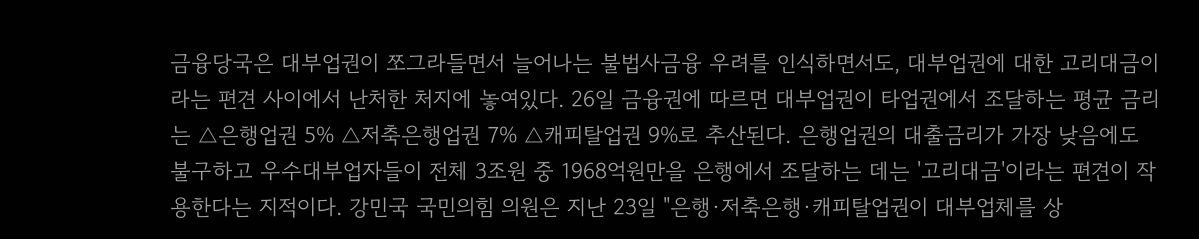금융당국은 대부업권이 쪼그라들면서 늘어나는 불법사금융 우려를 인식하면서도, 대부업권에 대한 고리대금이라는 편견 사이에서 난처한 처지에 놓여있다. 26일 금융권에 따르면 대부업권이 타업권에서 조달하는 평균 금리는 △은행업권 5% △저축은행업권 7% △캐피탈업권 9%로 추산된다. 은행업권의 대출금리가 가장 낮음에도 불구하고 우수대부업자들이 전체 3조원 중 1968억원만을 은행에서 조달하는 데는 '고리대금'이라는 편견이 작용한다는 지적이다. 강민국 국민의힘 의원은 지난 23일 "은행·저축은행·캐피탈업권이 대부업체를 상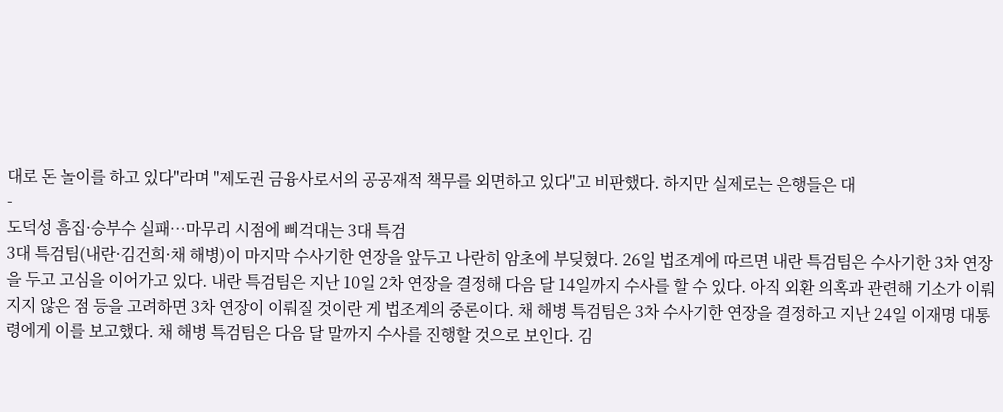대로 돈 놀이를 하고 있다"라며 "제도권 금융사로서의 공공재적 책무를 외면하고 있다"고 비판했다. 하지만 실제로는 은행들은 대
-
도덕성 흠집·승부수 실패…마무리 시점에 삐걱대는 3대 특검
3대 특검팀(내란·김건희·채 해병)이 마지막 수사기한 연장을 앞두고 나란히 암초에 부딪혔다. 26일 법조계에 따르면 내란 특검팀은 수사기한 3차 연장을 두고 고심을 이어가고 있다. 내란 특검팀은 지난 10일 2차 연장을 결정해 다음 달 14일까지 수사를 할 수 있다. 아직 외환 의혹과 관련해 기소가 이뤄지지 않은 점 등을 고려하면 3차 연장이 이뤄질 것이란 게 법조계의 중론이다. 채 해병 특검팀은 3차 수사기한 연장을 결정하고 지난 24일 이재명 대통령에게 이를 보고했다. 채 해병 특검팀은 다음 달 말까지 수사를 진행할 것으로 보인다. 김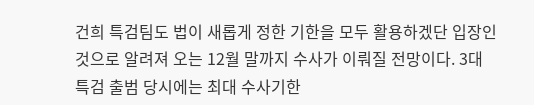건희 특검팀도 법이 새롭게 정한 기한을 모두 활용하겠단 입장인 것으로 알려져 오는 12월 말까지 수사가 이뤄질 전망이다. 3대 특검 출범 당시에는 최대 수사기한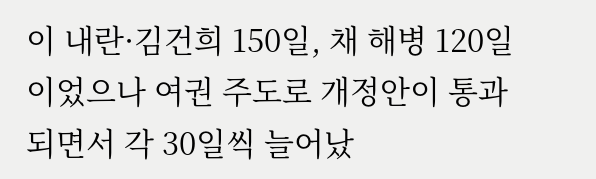이 내란·김건희 150일, 채 해병 120일이었으나 여권 주도로 개정안이 통과되면서 각 30일씩 늘어났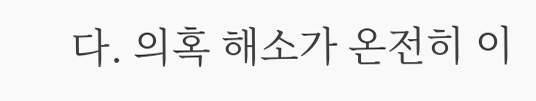다. 의혹 해소가 온전히 이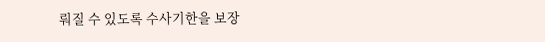뤄질 수 있도록 수사기한을 보장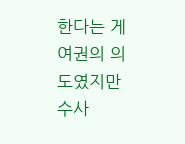한다는 게 여권의 의도였지만 수사